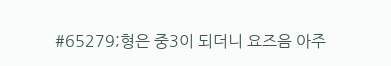#65279;형은 중3이 되더니 요즈음 아주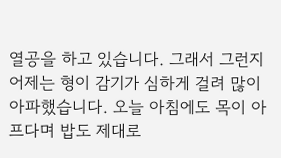열공을 하고 있습니다. 그래서 그런지 어제는 형이 감기가 심하게 걸려 많이 아파했습니다. 오늘 아침에도 목이 아프다며 밥도 제대로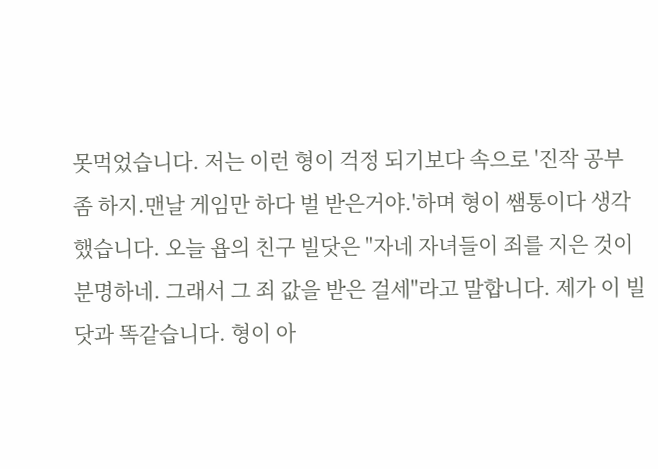못먹었습니다. 저는 이런 형이 걱정 되기보다 속으로 '진작 공부 좀 하지.맨날 게임만 하다 벌 받은거야.'하며 형이 쌤통이다 생각했습니다. 오늘 욥의 친구 빌닷은 "자네 자녀들이 죄를 지은 것이 분명하네. 그래서 그 죄 값을 받은 걸세"라고 말합니다. 제가 이 빌닷과 똑같습니다. 형이 아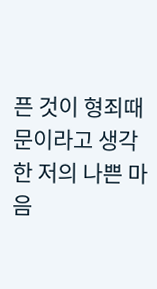픈 것이 형죄때문이라고 생각한 저의 나쁜 마음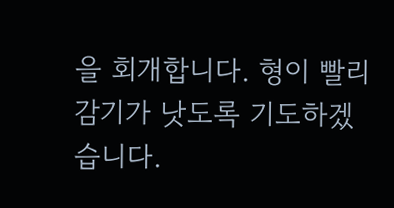을 회개합니다. 형이 빨리 감기가 낫도록 기도하겠습니다.